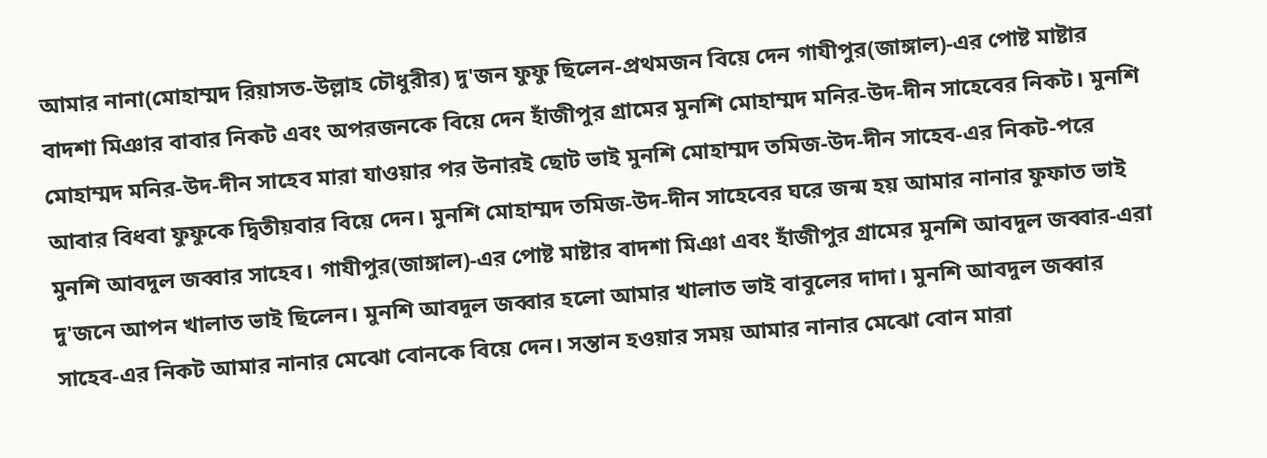আমার নানা(মোহাম্মদ রিয়াসত-উল্লাহ চৌধুরীর) দু'জন ফুফু ছিলেন-প্রথমজন বিয়ে দেন গাযীপুর(জাঙ্গাল)-এর পোষ্ট মাষ্টার বাদশা মিঞার বাবার নিকট এবং অপরজনকে বিয়ে দেন হাঁজীপুর গ্রামের মুনশি মোহাম্মদ মনির-উদ-দীন সাহেবের নিকট। মুনশি মোহাম্মদ মনির-উদ-দীন সাহেব মারা যাওয়ার পর উনারই ছোট ভাই মুনশি মোহাম্মদ তমিজ-উদ-দীন সাহেব-এর নিকট-পরে আবার বিধবা ফুফুকে দ্বিতীয়বার বিয়ে দেন। মুনশি মোহাম্মদ তমিজ-উদ-দীন সাহেবের ঘরে জন্ম হয় আমার নানার ফুফাত ভাই মুনশি আবদুল জব্বার সাহেব। গাযীপুর(জাঙ্গাল)-এর পোষ্ট মাষ্টার বাদশা মিঞা এবং হাঁজীপুর গ্রামের মুনশি আবদুল জব্বার-এরা দু'জনে আপন খালাত ভাই ছিলেন। মুনশি আবদুল জব্বার হলো আমার খালাত ভাই বাবুলের দাদা। মুনশি আবদুল জব্বার সাহেব-এর নিকট আমার নানার মেঝো বোনকে বিয়ে দেন। সন্তান হওয়ার সময় আমার নানার মেঝো বোন মারা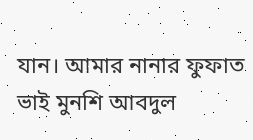যান। আমার নানার ফুফাত ভাই মুনশি আবদুল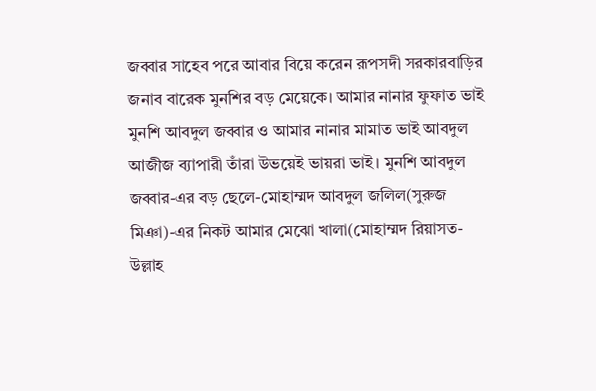জব্বার সাহেব পরে আবার বিয়ে করেন রূপসদী সরকারবাড়ির জনাব বারেক মুনশির বড় মেয়েকে। আমার নানার ফুফাত ভাই মুনশি আবদুল জব্বার ও আমার নানার মামাত ভাই আবদুল আজীজ ব্যাপারী তাঁরা উভয়েই ভায়রা ভাই। মুনশি আবদুল জব্বার-এর বড় ছেলে-মোহাম্মদ আবদুল জলিল(সুরুজ মিঞা)-এর নিকট আমার মেঝো খালা(মোহাম্মদ রিয়াসত-উল্লাহ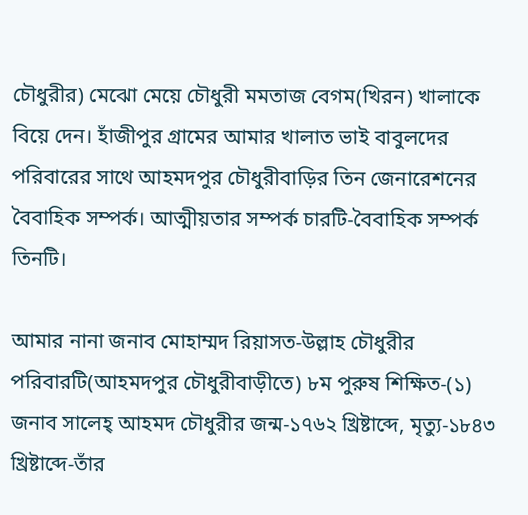চৌধুরীর) মেঝো মেয়ে চৌধুরী মমতাজ বেগম(খিরন) খালাকে বিয়ে দেন। হাঁজীপুর গ্রামের আমার খালাত ভাই বাবুলদের পরিবারের সাথে আহমদপুর চৌধুরীবাড়ির তিন জেনারেশনের বৈবাহিক সম্পর্ক। আত্মীয়তার সম্পর্ক চারটি-বৈবাহিক সম্পর্ক তিনটি।

আমার নানা জনাব মোহাম্মদ রিয়াসত-উল্লাহ চৌধুরীর পরিবারটি(আহমদপুর চৌধুরীবাড়ীতে) ৮ম পুরুষ শিক্ষিত-(১) জনাব সালেহ্‌ আহমদ চৌধুরীর জন্ম-১৭৬২ খ্রিষ্টাব্দে, মৃত্যু-১৮৪৩ খ্রিষ্টাব্দে-তাঁর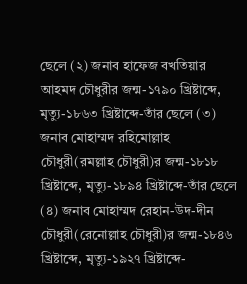ছেলে (২) জনাব হাফেজ বখতিয়ার আহমদ চৌধুরীর জন্ম-১৭৯০ খ্রিষ্টাব্দে, মৃত্যু-১৮৬৩ খ্রিষ্টাব্দে-তাঁর ছেলে (৩) জনাব মোহাম্মদ রহিমোল্লাহ চৌধুরী(রমল্লাহ চৌধুরী)র জন্ম-১৮১৮ খ্রিষ্টাব্দে, মৃত্যু-১৮৯৪ খ্রিষ্টাব্দে-তাঁর ছেলে (৪) জনাব মোহাম্মদ রেহান-উদ-দীন চৌধুরী(রেনোল্লাহ চৌধুরী)র জন্ম-১৮৪৬ খ্রিষ্টাব্দে, মৃত্যু-১৯২৭ খ্রিষ্টাব্দে-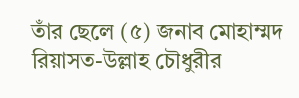তাঁর ছেলে (৫) জনাব মোহাম্মদ রিয়াসত-উল্লাহ চৌধুরীর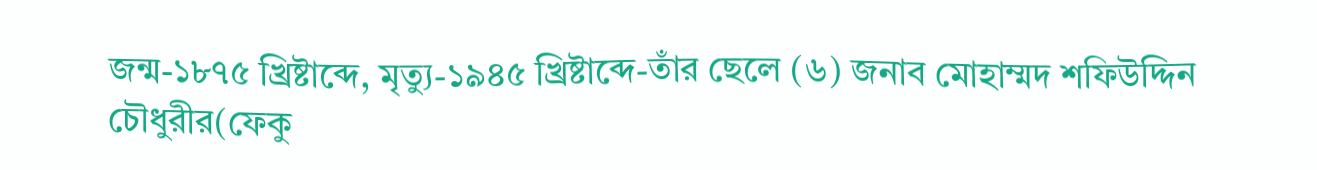জন্ম-১৮৭৫ খ্রিষ্টাব্দে, মৃত্যু-১৯৪৫ খ্রিষ্টাব্দে-তাঁর ছেলে (৬) জনাব মোহাম্মদ শফিউদ্দিন চৌধুরীর(ফেকু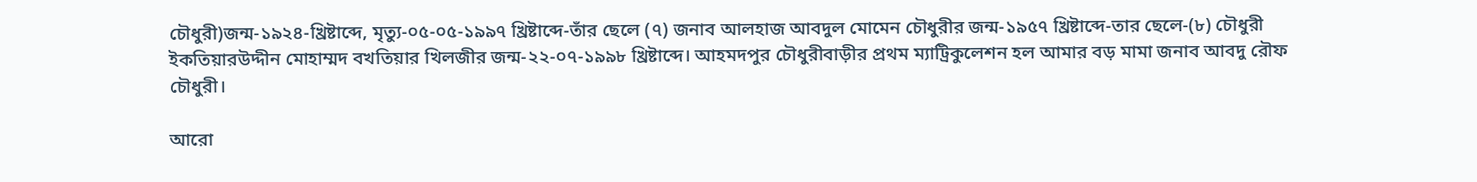চৌধুরী)জন্ম-১৯২৪-খ্রিষ্টাব্দে, মৃত্যু-০৫-০৫-১৯৯৭ খ্রিষ্টাব্দে-তাঁর ছেলে (৭) জনাব আলহাজ আবদুল মোমেন চৌধুরীর জন্ম-১৯৫৭ খ্রিষ্টাব্দে-তার ছেলে-(৮) চৌধুরী ইকতিয়ারউদ্দীন মোহাম্মদ বখতিয়ার খিলজীর জন্ম-২২-০৭-১৯৯৮ খ্রিষ্টাব্দে। আহমদপুর চৌধুরীবাড়ীর প্রথম ম্যাট্রিকুলেশন হল আমার বড় মামা জনাব আবদু রৌফ চৌধুরী।

আরো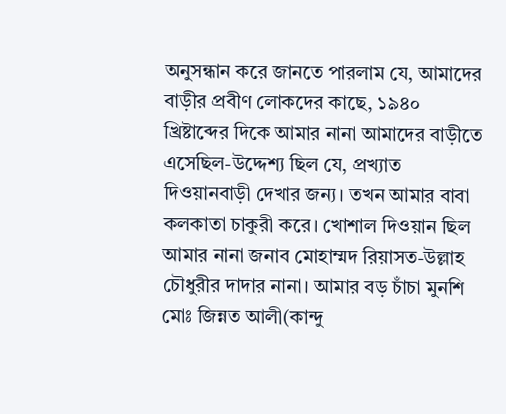অনুসন্ধান করে জানতে পারলাম যে, আমাদের বাড়ীর প্রবীণ লোকদের কাছে, ১৯৪০ খ্রিষ্টাব্দের দিকে আমার নানা আমাদের বাড়ীতে এসেছিল-উদ্দেশ্য ছিল যে, প্রখ্যাত দিওয়ানবাড়ী দেখার জন্য। তখন আমার বাবা কলকাতা চাকুরী করে। খোশাল দিওয়ান ছিল আমার নানা জনাব মোহাম্মদ রিয়াসত-উল্লাহ চৌধুরীর দাদার নানা। আমার বড় চাঁচা মুনশি মোঃ জিন্নত আলী(কান্দু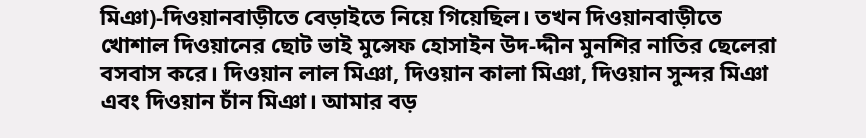মিঞা)-দিওয়ানবাড়ীতে বেড়াইতে নিয়ে গিয়েছিল। তখন দিওয়ানবাড়ীতে খোশাল দিওয়ানের ছোট ভাই মুন্সেফ হোসাইন উদ-দ্দীন মুনশির নাতির ছেলেরা বসবাস করে। দিওয়ান লাল মিঞা, দিওয়ান কালা মিঞা, দিওয়ান সুন্দর মিঞা এবং দিওয়ান চাঁন মিঞা। আমার বড়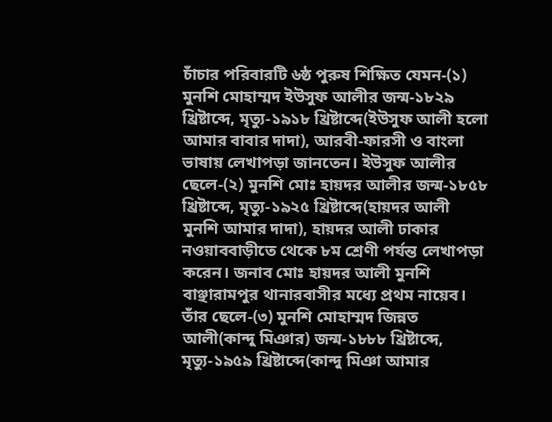চাঁচার পরিবারটি ৬ষ্ঠ পুরুষ শিক্ষিত যেমন-(১) মুনশি মোহাম্মদ ইউসুফ আলীর জন্ম-১৮২৯ খ্রিষ্টাব্দে, মৃত্যু-১৯১৮ খ্রিষ্টাব্দে(ইউসুফ আলী হলো আমার বাবার দাদা), আরবী-ফারসী ও বাংলা ভাষায় লেখাপড়া জানতেন। ইউসুফ আলীর ছেলে-(২) মুনশি মোঃ হায়দর আলীর জন্ম-১৮৫৮ খ্রিষ্টাব্দে, মৃত্যু-১৯২৫ খ্রিষ্টাব্দে(হায়দর আলী মুনশি আমার দাদা), হায়দর আলী ঢাকার নওয়াববাড়ীতে থেকে ৮ম শ্রেণী পর্যন্ত লেখাপড়া করেন। জনাব মোঃ হায়দর আলী মুনশি বাঞ্ছারামপুর থানারবাসীর মধ্যে প্রথম নায়েব। তাঁর ছেলে-(৩) মুনশি মোহাম্মদ জিন্নত আলী(কান্দু মিঞার) জন্ম-১৮৮৮ খ্রিষ্টাব্দে, মৃত্যু-১৯৫৯ খ্রিষ্টাব্দে(কান্দু মিঞা আমার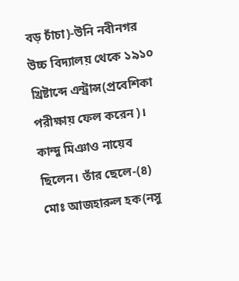বড় চাঁচা)-উনি নবীনগর উচ্চ বিদ্যালয় থেকে ১৯১০ খ্রিষ্টাব্দে এন্ট্রান্স(প্রবেশিকা পরীক্ষায় ফেল করেন)। কান্দু মিঞাও নায়েব ছিলেন। তাঁর ছেলে-(৪) মোঃ আজহারুল হক(নসু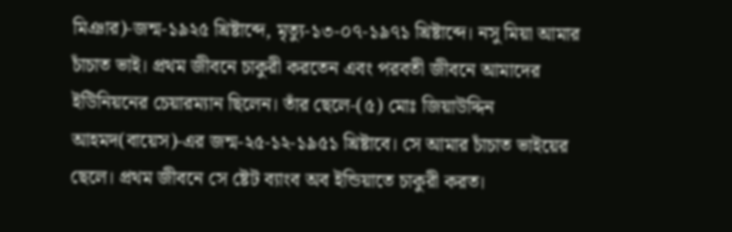মিঞার)-জন্ম-১৯২৫ খ্রিষ্টাব্দে, মৃত্যু-১৩-০৭-১৯৭১ খ্রিষ্টাব্দে। নসু মিয়া আমার চাঁচাত ভাই। প্রথম জীবনে চাকুরী করতেন এবং পরবতী জীবনে আমাদের ইউিনিয়নের চেয়ারম্যান ছিলেন। তাঁর ছেলে-(৫) মোঃ জিয়াউদ্দিন আহমদ(বায়েস)-এর জন্ম-২৫-১২-১৯৫১ খ্রিষ্টাবে। সে আমার চাঁচাত ভাইয়ের ছেলে। প্রথম জীবনে সে ষ্টেট ব্যাংব অব ইন্ডিয়াতে চাকুরী করত।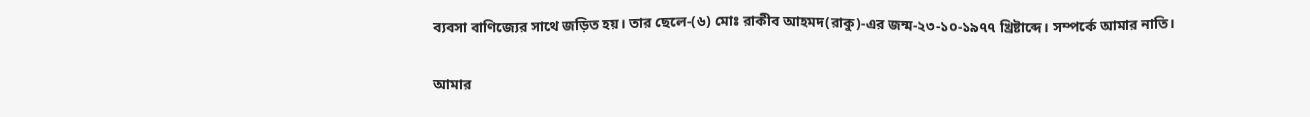ব্যবসা বাণিজ্যের সাথে জড়িত হয়। তার ছেলে-(৬) মোঃ রাকীব আহমদ(রাকু)-এর জন্ম-২৩-১০-১৯৭৭ খ্রিষ্টাব্দে। সম্পর্কে আমার নাতি।

আমার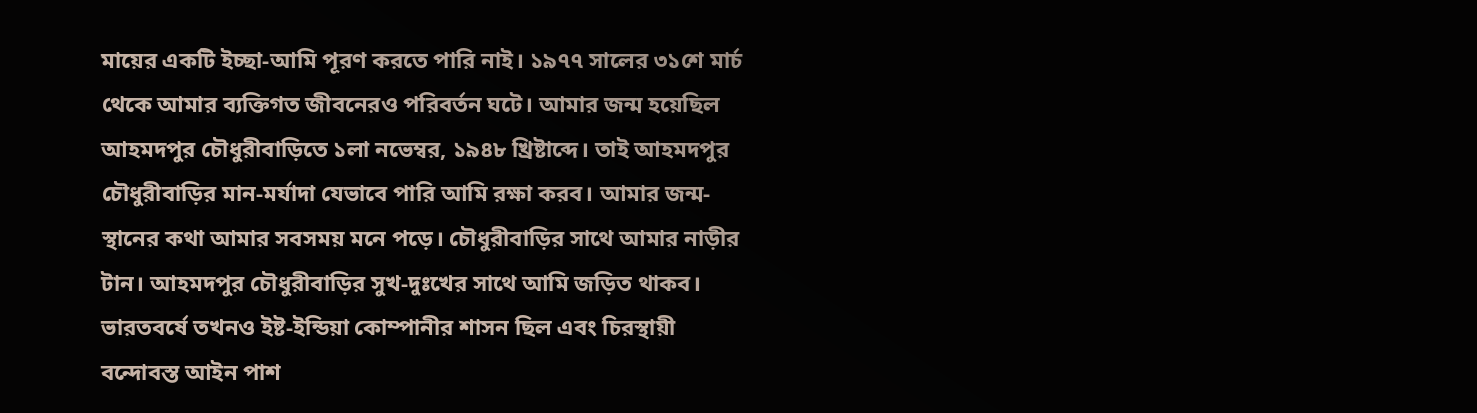মায়ের একটি ইচ্ছা-আমি পূরণ করতে পারি নাই। ১৯৭৭ সালের ৩১শে মার্চ থেকে আমার ব্যক্তিগত জীবনেরও পরিবর্তন ঘটে। আমার জন্ম হয়েছিল আহমদপুর চৌধুরীবাড়িতে ১লা নভেম্বর, ১৯৪৮ খ্রিষ্টাব্দে। তাই আহমদপুর চৌধুরীবাড়ির মান-মর্যাদা যেভাবে পারি আমি রক্ষা করব। আমার জন্ম-স্থানের কথা আমার সবসময় মনে পড়ে। চৌধুরীবাড়ির সাথে আমার নাড়ীর টান। আহমদপুর চৌধুরীবাড়ির সুখ-দুঃখের সাথে আমি জড়িত থাকব। ভারতবর্ষে তখনও ইষ্ট-ইন্ডিয়া কোম্পানীর শাসন ছিল এবং চিরস্থায়ী বন্দোবস্ত আইন পাশ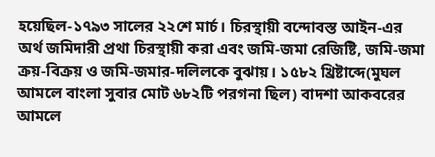হয়েছিল-১৭৯৩ সালের ২২শে মার্চ। চিরস্থায়ী বন্দোবস্ত আইন-এর অর্থ জমিদারী প্রথা চিরস্থায়ী করা এবং জমি-জমা রেজিষ্টি, জমি-জমা ক্রয়-বিক্রয় ও জমি-জমার-দলিলকে বুঝায়। ১৫৮২ খ্রিষ্টাব্দে(মুঘল আমলে বাংলা সুবার মোট ৬৮২টি পরগনা ছিল) বাদশা আকবরের আমলে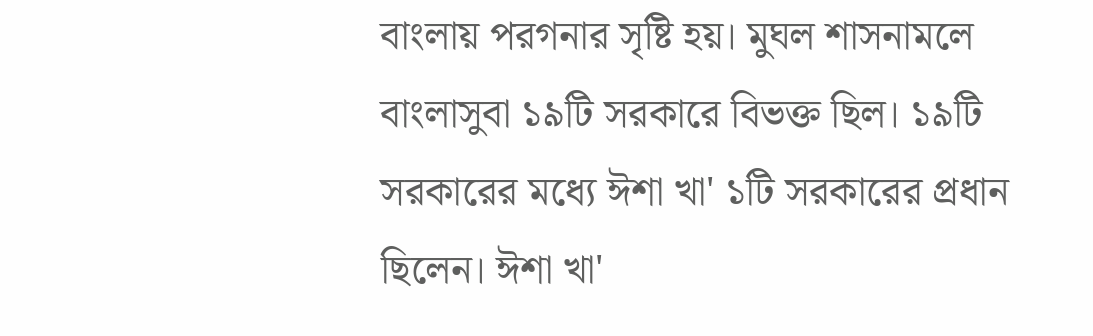বাংলায় পরগনার সৃষ্টি হয়। মুঘল শাসনামলে বাংলাসুবা ১৯টি সরকারে বিভক্ত ছিল। ১৯টি সরকারের মধ্যে ঈশা খা' ১টি সরকারের প্রধান ছিলেন। ঈশা খা'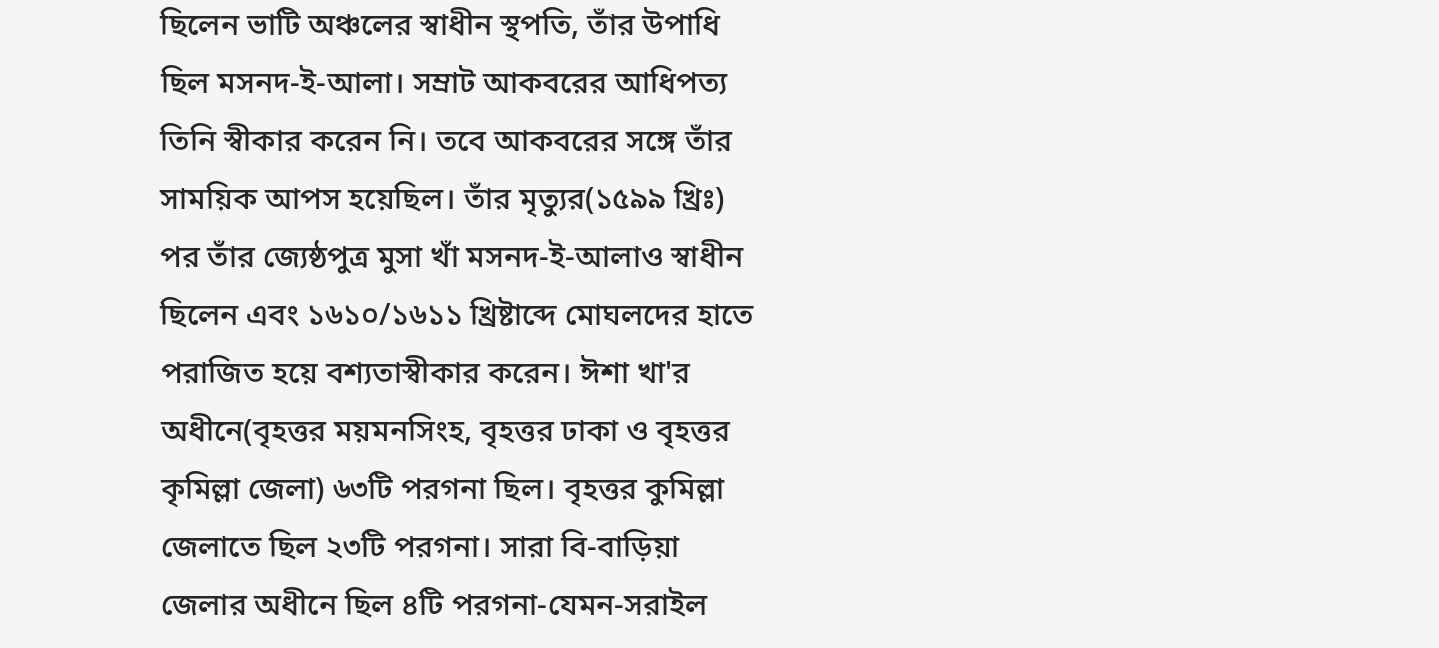ছিলেন ভাটি অঞ্চলের স্বাধীন স্থপতি, তাঁর উপাধি ছিল মসনদ-ই-আলা। সম্রাট আকবরের আধিপত্য তিনি স্বীকার করেন নি। তবে আকবরের সঙ্গে তাঁর সাময়িক আপস হয়েছিল। তাঁর মৃত্যুর(১৫৯৯ খ্রিঃ) পর তাঁর জ্যেষ্ঠপুত্র মুসা খাঁ মসনদ-ই-আলাও স্বাধীন ছিলেন এবং ১৬১০/১৬১১ খ্রিষ্টাব্দে মোঘলদের হাতে পরাজিত হয়ে বশ্যতাস্বীকার করেন। ঈশা খা'র অধীনে(বৃহত্তর ময়মনসিংহ, বৃহত্তর ঢাকা ও বৃহত্তর কৃমিল্লা জেলা) ৬৩টি পরগনা ছিল। বৃহত্তর কুমিল্লা জেলাতে ছিল ২৩টি পরগনা। সারা বি-বাড়িয়া জেলার অধীনে ছিল ৪টি পরগনা-যেমন-সরাইল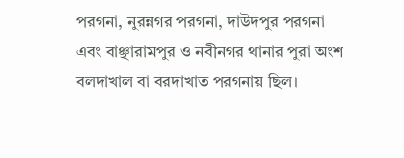পরগনা, নুরন্নগর পরগনা, দাউদপুর পরগনা এবং বাঞ্ছারামপুর ও নবীনগর থানার পুরা অংশ বলদাখাল বা বরদাখাত পরগনায় ছিল।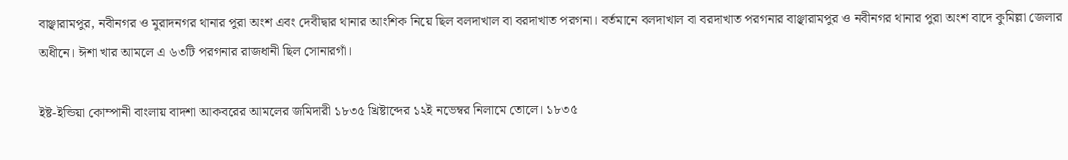বাঞ্ছারামপুর, নবীনগর ও মুরাদনগর থানার পুরা অংশ এবং দেবীদ্বার থানার আংশিক নিয়ে ছিল বলদাখাল বা বরদাখাত পরগনা। বর্তমানে বলদাখাল বা বরদাখাত পরগনার বাঞ্ছারামপুর ও নবীনগর থানার পুরা অংশ বাদে কুমিল্লা জেলার অধীনে। ঈশা খার আমলে এ ৬৩টি পরগনার রাজধানী ছিল সোনারগাঁ।

ইষ্ট-ইন্ডিয়া কোম্পানী বাংলায় বাদশা আকবরের আমলের জমিদারী ১৮৩৫ খ্রিষ্টাব্দের ১২ই নভেম্বর নিলামে তোলে। ১৮৩৫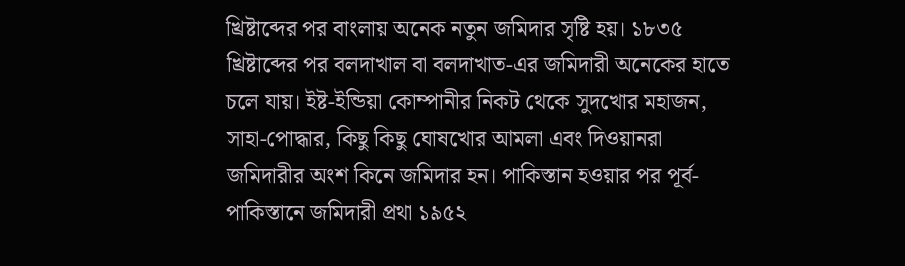খ্রিষ্টাব্দের পর বাংলায় অনেক নতুন জমিদার সৃষ্টি হয়। ১৮৩৫ খ্রিষ্টাব্দের পর বলদাখাল বা বলদাখাত-এর জমিদারী অনেকের হাতে চলে যায়। ইষ্ট-ইন্ডিয়া কোম্পানীর নিকট থেকে সুদখোর মহাজন, সাহা-পোদ্ধার, কিছু কিছু ঘোষখোর আমলা এবং দিওয়ানরা জমিদারীর অংশ কিনে জমিদার হন। পাকিস্তান হওয়ার পর পূর্ব-পাকিস্তানে জমিদারী প্রথা ১৯৫২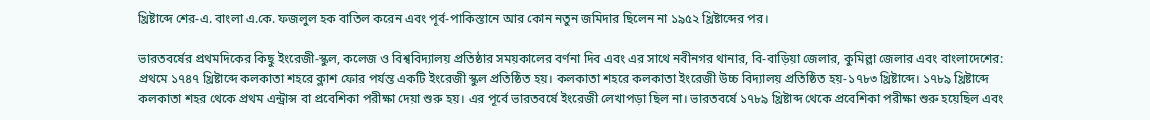খ্রিষ্টাব্দে শের-এ. বাংলা এ.কে. ফজলুল হক বাতিল করেন এবং পূর্ব-পাকিস্তানে আর কোন নতুন জমিদার ছিলেন না ১৯৫২ খ্রিষ্টাব্দের পর।

ভারতবর্ষের প্রথমদিকের কিছু ইংরেজী-স্কুল, কলেজ ও বিশ্ববিদ্যালয় প্রতিষ্ঠার সময়কালের বর্ণনা দিব এবং এর সাথে নবীনগর থানার, বি-বাড়িয়া জেলার, কুমিল্লা জেলার এবং বাংলাদেশের: প্রথমে ১৭৪৭ খ্রিষ্টাব্দে কলকাতা শহরে ক্লাশ ফোর পর্যন্ত একটি ইংরেজী স্কুল প্রতিষ্ঠিত হয়। কলকাতা শহরে কলকাতা ইংরেজী উচ্চ বিদ্যালয় প্রতিষ্ঠিত হয়-১৭৮৩ খ্রিষ্টাব্দে। ১৭৮৯ খ্রিষ্টাব্দে কলকাতা শহর থেকে প্রথম এন্ট্রান্স বা প্রবেশিকা পরীক্ষা দেয়া শুরু হয়। এর পূর্বে ভারতবর্ষে ইংরেজী লেখাপড়া ছিল না। ভারতবর্ষে ১৭৮৯ খ্রিষ্টাব্দ থেকে প্রবেশিকা পরীক্ষা শুরু হয়েছিল এবং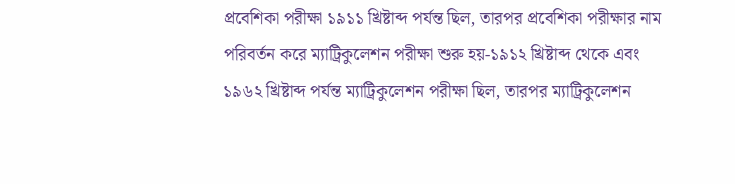প্রবেশিকা পরীক্ষা ১৯১১ খ্রিষ্টাব্দ পর্যন্ত ছিল, তারপর প্রবেশিকা পরীক্ষার নাম পরিবর্তন করে ম্যাট্রিকুলেশন পরীক্ষা শুরু হয়-১৯১২ খ্রিষ্টাব্দ থেকে এবং ১৯৬২ খ্রিষ্টাব্দ পর্যন্ত ম্যাট্রিকুলেশন পরীক্ষা ছিল, তারপর ম্যাট্রিকুলেশন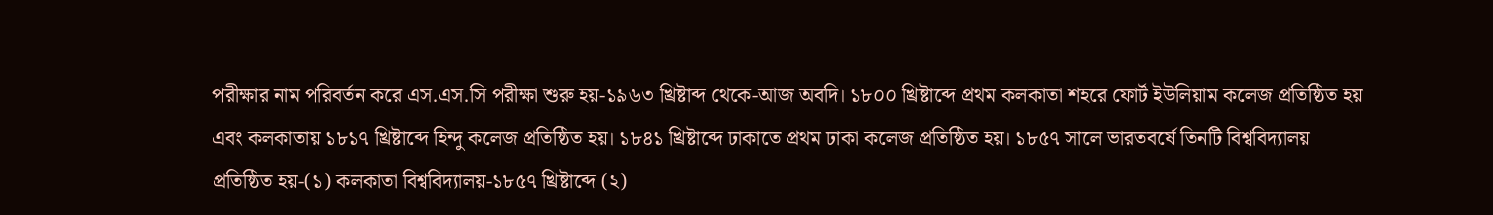পরীক্ষার নাম পরিবর্তন করে এস.এস.সি পরীক্ষা শুরু হয়-১৯৬৩ খ্রিষ্টাব্দ থেকে-আজ অবদি। ১৮০০ খ্রিষ্টাব্দে প্রথম কলকাতা শহরে ফোর্ট ইউলিয়াম কলেজ প্রতিষ্ঠিত হয় এবং কলকাতায় ১৮১৭ খ্রিষ্টাব্দে হিন্দু কলেজ প্রতিষ্ঠিত হয়। ১৮৪১ খ্রিষ্টাব্দে ঢাকাতে প্রথম ঢাকা কলেজ প্রতিষ্ঠিত হয়। ১৮৫৭ সালে ভারতবর্ষে তিনটি বিশ্ববিদ্যালয় প্রতিষ্ঠিত হয়-(১) কলকাতা বিশ্ববিদ্যালয়-১৮৫৭ খ্রিষ্টাব্দে (২)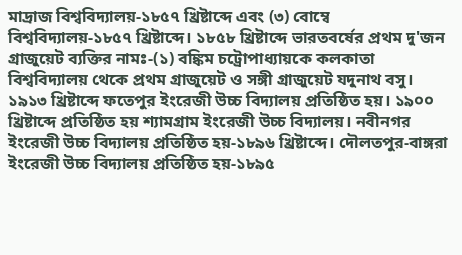মাদ্রাজ বিশ্ববিদ্যালয়-১৮৫৭ খ্রিষ্টাব্দে এবং (৩) বোম্বে বিশ্ববিদ্যালয়-১৮৫৭ খ্রিষ্টাব্দে। ১৮৫৮ খ্রিষ্টাব্দে ভারতবর্ষের প্রথম দু'জন গ্রাজুয়েট ব্যক্তির নামঃ-(১) বঙ্কিম চট্রোপাধ্যায়কে কলকাতা বিশ্ববিদ্যালয় থেকে প্রথম গ্রাজুয়েট ও সঙ্গী গ্রাজুয়েট যদুনাথ বসু। ১৯১৩ খ্রিষ্টাব্দে ফতেপুর ইংরেজী উচ্চ বিদ্যালয় প্রতিষ্ঠিত হয়। ১৯০০ খ্রিষ্টাব্দে প্রতিষ্ঠিত হয় শ্যামগ্রাম ইংরেজী উচ্চ বিদ্যালয়। নবীনগর ইংরেজী উচ্চ বিদ্যালয় প্রতিষ্ঠিত হয়-১৮৯৬ খ্রিষ্টাব্দে। দৌলতপুর-বাঙ্গরা ইংরেজী উচ্চ বিদ্যালয় প্রতিষ্ঠিত হয়-১৮৯৫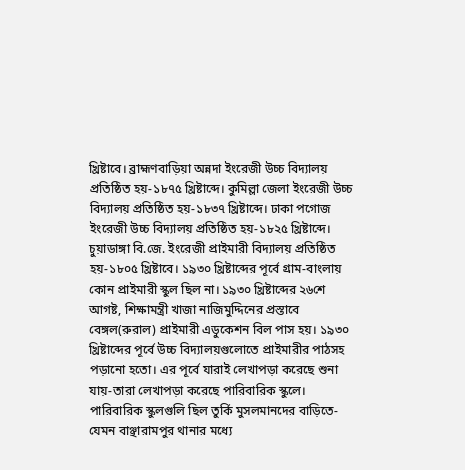খ্রিষ্টাবে। ব্রাহ্মণবাড়িয়া অন্নদা ইংরেজী উচ্চ বিদ্যালয় প্রতিষ্ঠিত হয়-১৮৭৫ খ্রিষ্টাব্দে। কুমিল্লা জেলা ইংরেজী উচ্চ বিদ্যালয় প্রতিষ্ঠিত হয়-১৮৩৭ খ্রিষ্টাব্দে। ঢাকা পগোজ ইংরেজী উচ্চ বিদ্যালয় প্রতিষ্ঠিত হয়-১৮২৫ খ্রিষ্টাব্দে। চুয়াডাঙ্গা বি.জে. ইংরেজী প্রাইমারী বিদ্যালয় প্রতিষ্ঠিত হয়-১৮০৫ খ্রিষ্টাবে। ১৯৩০ খ্রিষ্টাব্দের পূর্বে গ্রাম-বাংলায় কোন প্রাইমারী স্কুল ছিল না। ১৯৩০ খ্রিষ্টাব্দের ২৬শে আগষ্ট, শিক্ষামন্ত্রী খাজা নাজিমুদ্দিনের প্রস্তাবে বেঙ্গল(রুরাল) প্রাইমারী এডুকেশন বিল পাস হয়। ১৯৩০ খ্রিষ্টাব্দের পূর্বে উচ্চ বিদ্যালয়গুলোতে প্রাইমারীর পাঠসহ পড়ানো হতো। এর পূর্বে যারাই লেখাপড়া করেছে শুনা যায়-তারা লেখাপড়া করেছে পারিবারিক স্কুলে। পারিবারিক স্কুলগুলি ছিল তুর্কি মুসলমানদের বাড়িতে-যেমন বাঞ্ছারামপুর থানার মধ্যে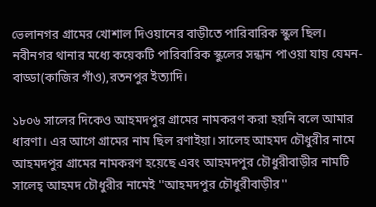ভেলানগর গ্রামের খোশাল দিওয়ানের বাড়ীতে পারিবারিক স্কুল ছিল। নবীনগর থানার মধ্যে কয়েকটি পারিবারিক স্কুলের সন্ধান পাওয়া যায় যেমন-বাড্ডা(কাজির গাঁও),রতনপুর ইত্যাদি।

১৮০৬ সালের দিকেও আহমদপুর গ্রামের নামকরণ করা হয়নি বলে আমার ধারণা। এর আগে গ্রামের নাম ছিল রণাইয়া। সালেহ আহমদ চৌধুরীর নামে আহমদপুর গ্রামের নামকরণ হয়েছে এবং আহমদপুর চৌধুরীবাড়ীর নামটি সালেহ্‌ আহমদ চৌধুরীর নামেই ''আহমদপুর চৌধুরীবাড়ীর''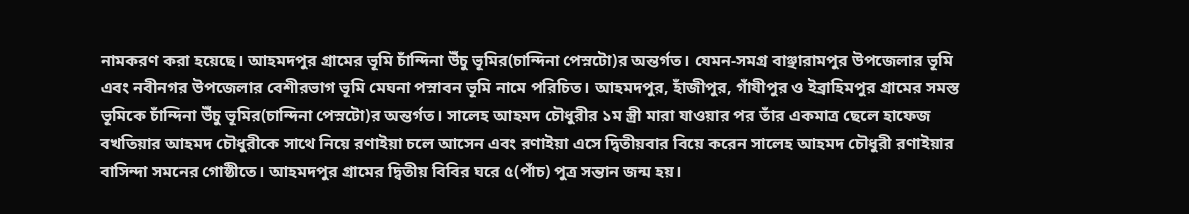নামকরণ করা হয়েছে। আহমদপুর গ্রামের ভূমি চাঁন্দিনা উঁচু ভূমির(চান্দিনা পেস্নটো)র অন্তর্গত। যেমন-সমগ্র বাঞ্ছারামপুর উপজেলার ভূমি এবং নবীনগর উপজেলার বেশীরভাগ ভূমি মেঘনা পস্নাবন ভূমি নামে পরিচিত। আহমদপুর, হাঁজীপুর, গাঁযীপুর ও ইব্রাহিমপুর গ্রামের সমস্ত ভূমিকে চাঁন্দিনা উঁচু ভূমির(চান্দিনা পেস্নটো)র অন্তর্গত। সালেহ আহমদ চৌধুরীর ১ম স্ত্রী মারা যাওয়ার পর তাঁর একমাত্র ছেলে হাফেজ বখতিয়ার আহমদ চৌধুরীকে সাথে নিয়ে রণাইয়া চলে আসেন এবং রণাইয়া এসে দ্বিতীয়বার বিয়ে করেন সালেহ আহমদ চৌধুরী রণাইয়ার বাসিন্দা সমনের গোষ্ঠীতে। আহমদপুর গ্রামের দ্বিতীয় বিবির ঘরে ৫(পাঁচ) পুত্র সন্তান জন্ম হয়।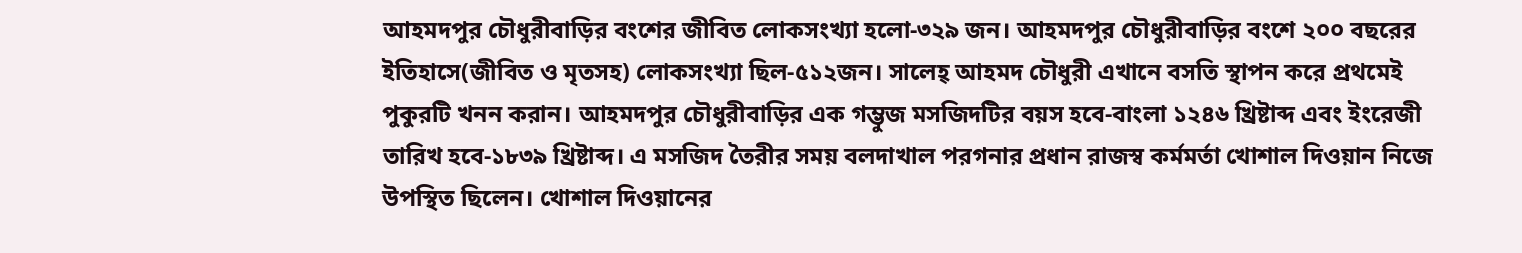আহমদপুর চৌধুরীবাড়ির বংশের জীবিত লোকসংখ্যা হলো-৩২৯ জন। আহমদপুর চৌধুরীবাড়ির বংশে ২০০ বছরের ইতিহাসে(জীবিত ও মৃতসহ) লোকসংখ্যা ছিল-৫১২জন। সালেহ্‌ আহমদ চৌধুরী এখানে বসতি স্থাপন করে প্রথমেই পুকুরটি খনন করান। আহমদপুর চৌধুরীবাড়ির এক গম্ভুজ মসজিদটির বয়স হবে-বাংলা ১২৪৬ খ্রিষ্টাব্দ এবং ইংরেজী তারিখ হবে-১৮৩৯ খ্রিষ্টাব্দ। এ মসজিদ তৈরীর সময় বলদাখাল পরগনার প্রধান রাজস্ব কর্মমর্তা খোশাল দিওয়ান নিজে উপস্থিত ছিলেন। খোশাল দিওয়ানের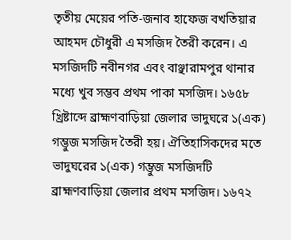তৃতীয় মেয়ের পতি-জনাব হাফেজ বখতিয়ার আহমদ চৌধুরী এ মসজিদ তৈরী করেন। এ মসজিদটি নবীনগর এবং বাঞ্ছারামপুর থানার মধ্যে খুব সম্ভব প্রথম পাকা মসজিদ। ১৬৫৮ খ্রিষ্টাব্দে ব্রাহ্মণবাড়িয়া জেলার ভাদুঘরে ১(এক) গম্ভুজ মসজিদ তৈরী হয়। ঐতিহাসিকদের মতে ভাদুঘরের ১(এক) গম্ভুজ মসজিদটি ব্রাহ্মণবাড়িয়া জেলার প্রথম মসজিদ। ১৬৭২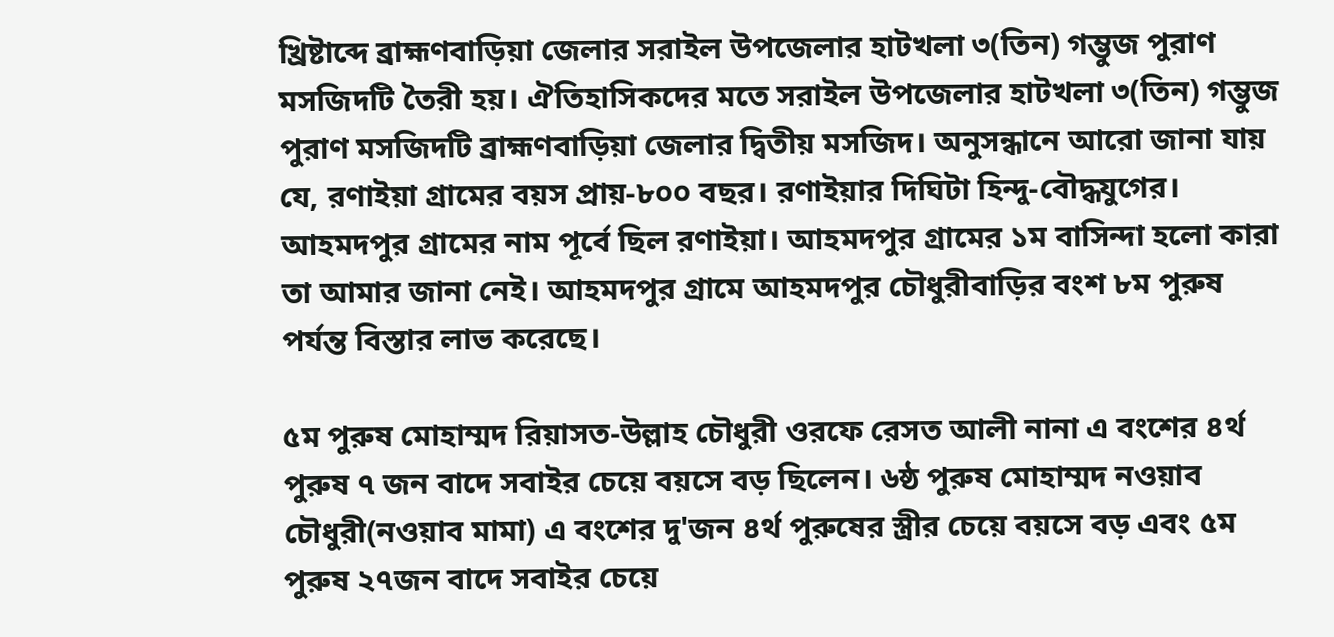খ্রিষ্টাব্দে ব্রাহ্মণবাড়িয়া জেলার সরাইল উপজেলার হাটখলা ৩(তিন) গম্ভুজ পুরাণ মসজিদটি তৈরী হয়। ঐতিহাসিকদের মতে সরাইল উপজেলার হাটখলা ৩(তিন) গম্ভুজ পুরাণ মসজিদটি ব্রাহ্মণবাড়িয়া জেলার দ্বিতীয় মসজিদ। অনুসন্ধানে আরো জানা যায় যে, রণাইয়া গ্রামের বয়স প্রায়-৮০০ বছর। রণাইয়ার দিঘিটা হিন্দু-বৌদ্ধযুগের। আহমদপুর গ্রামের নাম পূর্বে ছিল রণাইয়া। আহমদপুর গ্রামের ১ম বাসিন্দা হলো কারা তা আমার জানা নেই। আহমদপুর গ্রামে আহমদপুর চৌধুরীবাড়ির বংশ ৮ম পুরুষ পর্যন্ত বিস্তার লাভ করেছে।

৫ম পুরুষ মোহাম্মদ রিয়াসত-উল্লাহ চৌধুরী ওরফে রেসত আলী নানা এ বংশের ৪র্থ পুরুষ ৭ জন বাদে সবাইর চেয়ে বয়সে বড় ছিলেন। ৬ষ্ঠ পুরুষ মোহাম্মদ নওয়াব চৌধুরী(নওয়াব মামা) এ বংশের দু'জন ৪র্থ পুরুষের স্ত্রীর চেয়ে বয়সে বড় এবং ৫ম পুরুষ ২৭জন বাদে সবাইর চেয়ে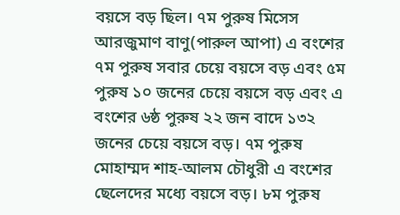বয়সে বড় ছিল। ৭ম পুরুষ মিসেস আরজুমাণ বাণু(পারুল আপা) এ বংশের ৭ম পুরুষ সবার চেয়ে বয়সে বড় এবং ৫ম পুরুষ ১০ জনের চেয়ে বয়সে বড় এবং এ বংশের ৬ষ্ঠ পুরুষ ২২ জন বাদে ১৩২ জনের চেয়ে বয়সে বড়। ৭ম পুরুষ মোহাম্মদ শাহ-আলম চৌধুরী এ বংশের ছেলেদের মধ্যে বয়সে বড়। ৮ম পুরুষ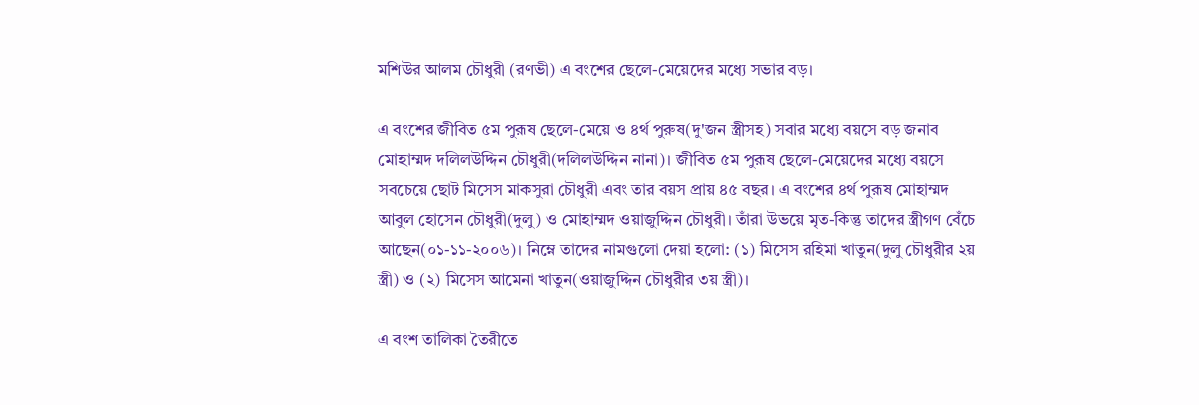মশিউর আলম চৌধুরী (রণভী) এ বংশের ছেলে-মেয়েদের মধ্যে সভার বড়।

এ বংশের জীবিত ৫ম পুরূষ ছেলে-মেয়ে ও ৪র্থ পুরুষ(দু'জন স্ত্রীসহ) সবার মধ্যে বয়সে বড় জনাব মোহাম্মদ দলিলউদ্দিন চৌধুরী(দলিলউদ্দিন নানা)। জীবিত ৫ম পুরূষ ছেলে-মেয়েদের মধ্যে বয়সে সবচেয়ে ছোট মিসেস মাকসুরা চৌধুরী এবং তার বয়স প্রায় ৪৫ বছর। এ বংশের ৪র্থ পুরূষ মোহাম্মদ আবুল হোসেন চৌধুরী(দুলু) ও মোহাম্মদ ওয়াজুদ্দিন চৌধুরী। তাঁরা উভয়ে মৃত-কিন্তু তাদের স্ত্রীগণ বেঁচে আছেন(০১-১১-২০০৬)। নিম্নে তাদের নামগুলো দেয়া হলো: (১) মিসেস রহিমা খাতুন(দুলু চৌধুরীর ২য় স্ত্রী) ও (২) মিসেস আমেনা খাতুন(ওয়াজুদ্দিন চৌধুরীর ৩য় স্ত্রী)।

এ বংশ তালিকা তৈরীতে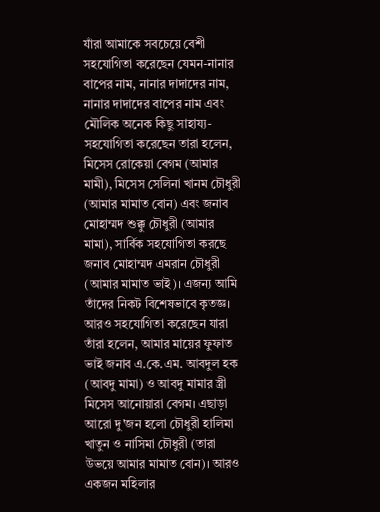যাঁরা আমাকে সবচেয়ে বেশী সহযোগিতা করেছেন যেমন-নানার বাপের নাম, নানার দাদাদের নাম, নানার দাদাদের বাপের নাম এবং মৌলিক অনেক কিছু সাহায্য-সহযোগিতা করেছেন তারা হলেন, মিসেস রোকেয়া বেগম (আমার মামী), মিসেস সেলিনা খানম চৌধুরী (আমার মামাত বোন) এবং জনাব মোহাম্মদ শুক্কু চৌধুরী (আমার মামা), সার্বিক সহযোগিতা করছে জনাব মোহাম্মদ এমরান চৌধুরী (আমার মামাত ভাই)। এজন্য আমি তাঁদের নিকট বিশেষভাবে কৃতজ্ঞ। আরও সহযোগিতা করেছেন যারা তাঁরা হলেন, আমার মায়ের ফুফাত ভাই জনাব এ.কে.এম. আবদুল হক (আবদু মামা) ও আবদু মামার স্ত্রী মিসেস আনোয়ারা বেগম। এছাড়া আরো দু'জন হলো চৌধুরী হালিমা খাতুন ও নাসিমা চৌধুরী (তারা উভয়ে আমার মামাত বোন)। আরও একজন মহিলার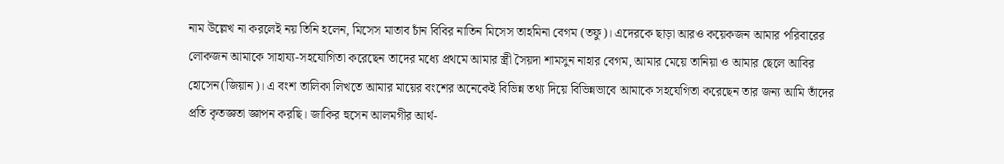নাম উল্লেখ না করলেই নয় তিনি হলেন, মিসেস মাতাব চাঁন বিবির নাতিন মিসেস তাহমিনা বেগম (তফু)। এদেরকে ছাড়া আরও কয়েকজন আমার পরিবারের লোকজন আমাকে সাহায্য-সহযোগিতা করেছেন তাদের মধ্যে প্রথমে আমার স্ত্রী সৈয়দা শামসুন নাহার বেগম, আমার মেয়ে তানিয়া ও আমার ছেলে আবির হোসেন(জিয়ান)। এ বংশ তালিকা লিখতে আমার মায়ের বংশের অনেকেই বিভিন্ন তথ্য দিয়ে বিভিন্নভাবে আমাকে সহযেগিতা করেছেন তার জন্য আমি তাঁদের প্রতি কৃতজ্ঞতা জ্ঞাপন করছি। জাকির হুসেন আলমগীর আর্থ-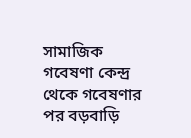সামাজিক গবেষণা কেন্দ্র থেকে গবেষণার পর বড়বাড়ি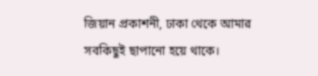জিয়ান প্রকাশনী, ঢাকা থেকে আমার সবকিছুই ছাপানো হয়ে থাকে।